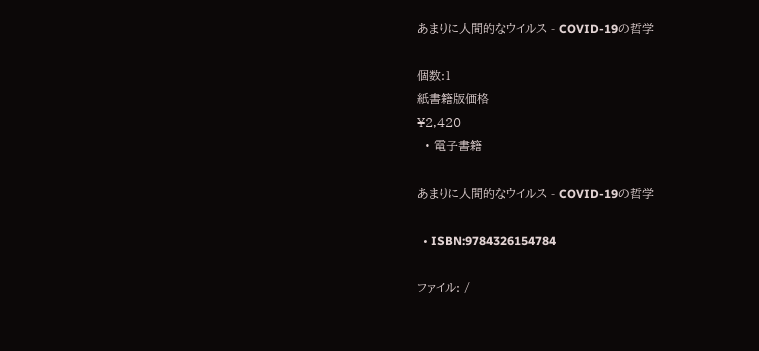あまりに人間的なウイルス - COVID-19の哲学

個数:1
紙書籍版価格
¥2,420
  • 電子書籍

あまりに人間的なウイルス - COVID-19の哲学

  • ISBN:9784326154784

ファイル: /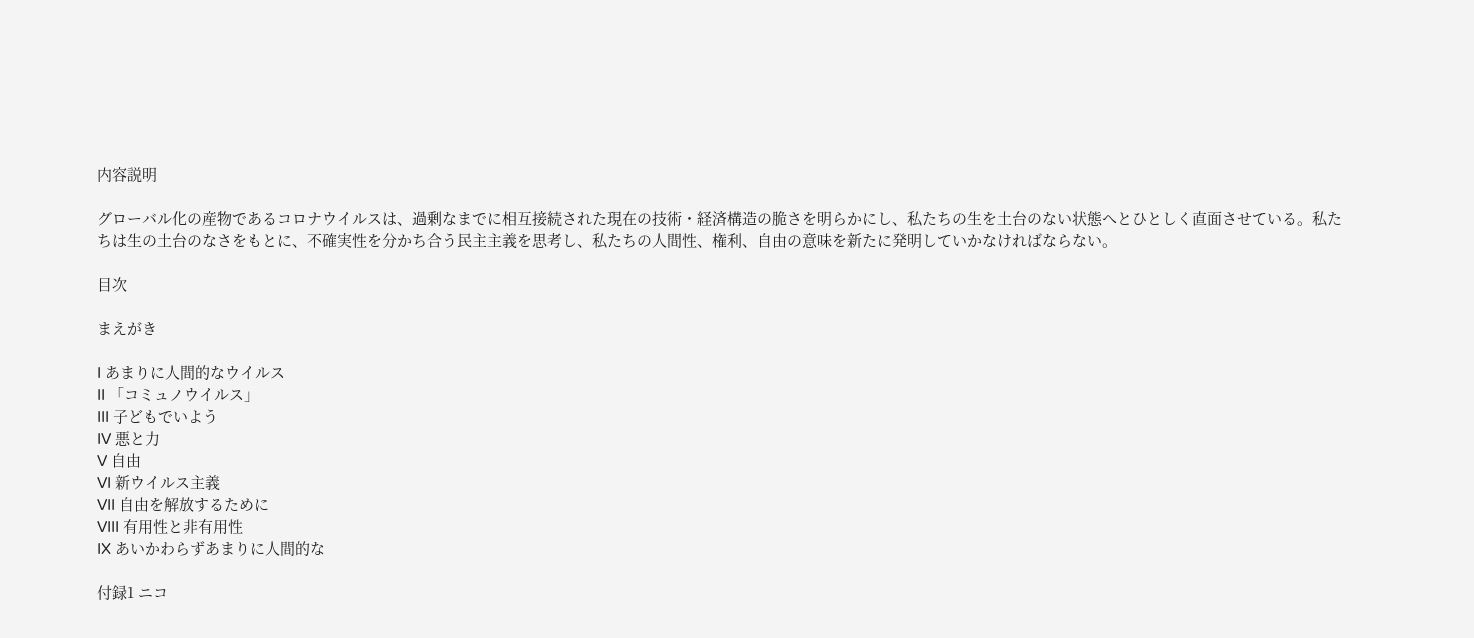内容説明

グローバル化の産物であるコロナウイルスは、過剰なまでに相互接続された現在の技術・経済構造の脆さを明らかにし、私たちの生を土台のない状態へとひとしく直面させている。私たちは生の土台のなさをもとに、不確実性を分かち合う民主主義を思考し、私たちの人間性、権利、自由の意味を新たに発明していかなければならない。

目次

まえがき

I あまりに人間的なウイルス
II 「コミュノウイルス」
III 子どもでいよう
IV 悪と力
V 自由
VI 新ウイルス主義
VII 自由を解放するために
VIII 有用性と非有用性
IX あいかわらずあまりに人間的な

付録1 ニコ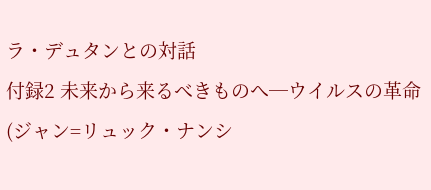ラ・デュタンとの対話
付録2 未来から来るべきものへ─ウイルスの革命
(ジャン=リュック・ナンシ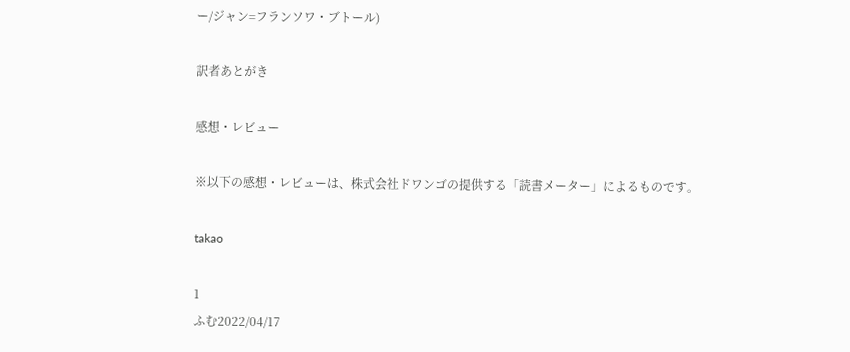ー/ジャン=フランソワ・ブトール)

訳者あとがき

感想・レビュー

※以下の感想・レビューは、株式会社ドワンゴの提供する「読書メーター」によるものです。

takao

1
ふむ2022/04/17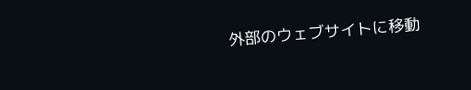外部のウェブサイトに移動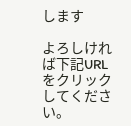します

よろしければ下記URLをクリックしてください。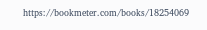https://bookmeter.com/books/18254069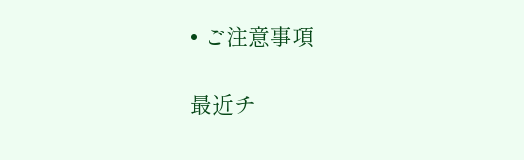• ご注意事項

最近チ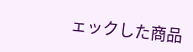ェックした商品